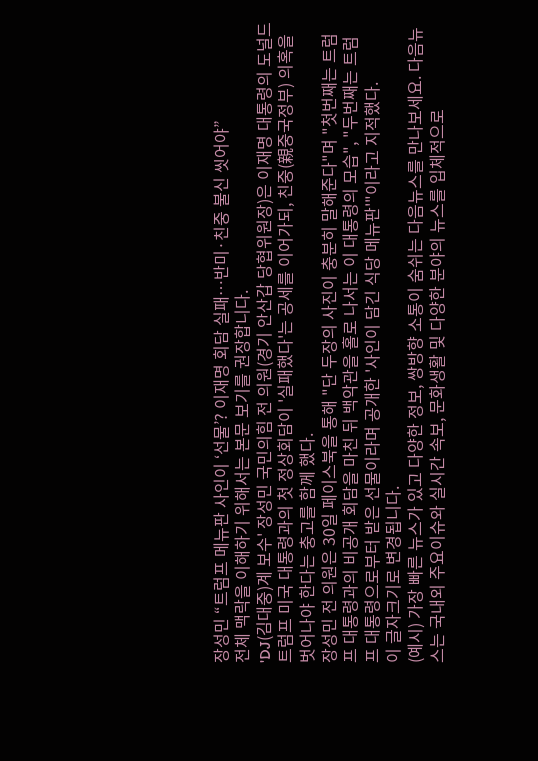장성민 “트럼프 메뉴판 사인이 ‘선물’? 이재명 회담 실패…반미·친중 불신 씻어야”
전체 맥락을 이해하기 위해서는 본문 보기를 권장합니다.
'DJ(김대중)계 보수' 장성민 국민의힘 전 의원(경기 안산갑 당협위원장)은 이재명 대통령의 도널드 트럼프 미국 대통령과의 첫 정상회담이 '실패했다'는 공세를 이어가되, 친중(親중국정부) 의혹을 벗어나야 한다는 충고를 함께 했다.
장성민 전 의원은 30일 페이스북을 통해 "단 두장의 사진이 충분히 말해준다"며 "첫번째는 트럼프 대통령과의 비공개 회담을 마친 뒤 백악관을 홀로 나서는 이 대통령의 모습", "두번째는 트럼프 대통령으로부터 받은 선물이라며 공개한 '사인이 담긴 식당 메뉴판'"이라고 지적했다.
이 글자크기로 변경됩니다.
(예시) 가장 빠른 뉴스가 있고 다양한 정보, 쌍방향 소통이 숨쉬는 다음뉴스를 만나보세요. 다음뉴스는 국내외 주요이슈와 실시간 속보, 문화생활 및 다양한 분야의 뉴스를 입체적으로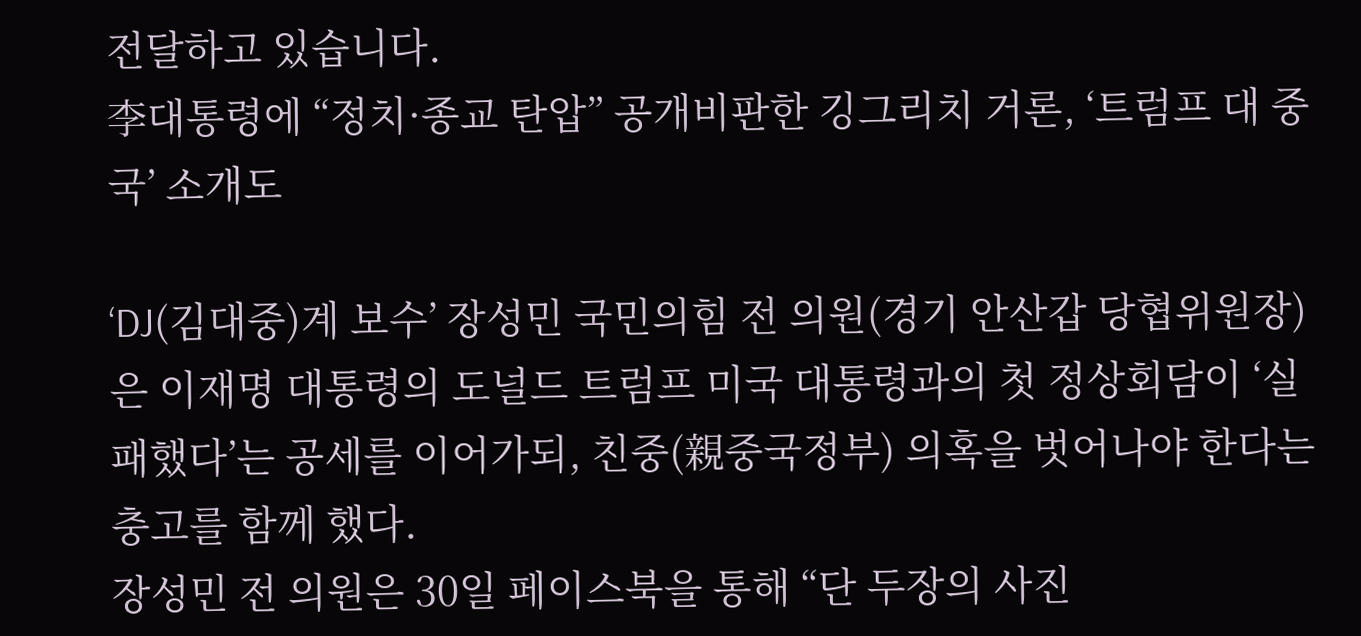전달하고 있습니다.
李대통령에 “정치·종교 탄압” 공개비판한 깅그리치 거론, ‘트럼프 대 중국’ 소개도

‘DJ(김대중)계 보수’ 장성민 국민의힘 전 의원(경기 안산갑 당협위원장)은 이재명 대통령의 도널드 트럼프 미국 대통령과의 첫 정상회담이 ‘실패했다’는 공세를 이어가되, 친중(親중국정부) 의혹을 벗어나야 한다는 충고를 함께 했다.
장성민 전 의원은 30일 페이스북을 통해 “단 두장의 사진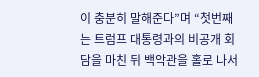이 충분히 말해준다”며 “첫번째는 트럼프 대통령과의 비공개 회담을 마친 뒤 백악관을 홀로 나서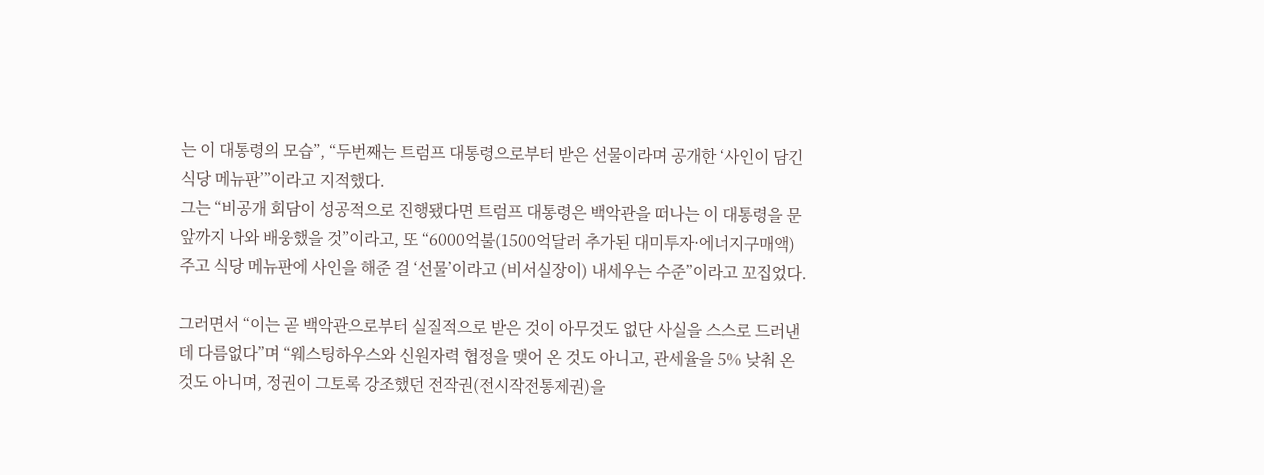는 이 대통령의 모습”, “두번째는 트럼프 대통령으로부터 받은 선물이라며 공개한 ‘사인이 담긴 식당 메뉴판’”이라고 지적했다.
그는 “비공개 회담이 성공적으로 진행됐다면 트럼프 대통령은 백악관을 떠나는 이 대통령을 문 앞까지 나와 배웅했을 것”이라고, 또 “6000억불(1500억달러 추가된 대미투자·에너지구매액) 주고 식당 메뉴판에 사인을 해준 걸 ‘선물’이라고 (비서실장이) 내세우는 수준”이라고 꼬집었다.

그러면서 “이는 곧 백악관으로부터 실질적으로 받은 것이 아무것도 없단 사실을 스스로 드러낸 데 다름없다”며 “웨스팅하우스와 신원자력 협정을 맺어 온 것도 아니고, 관세율을 5% 낮춰 온 것도 아니며, 정권이 그토록 강조했던 전작권(전시작전통제권)을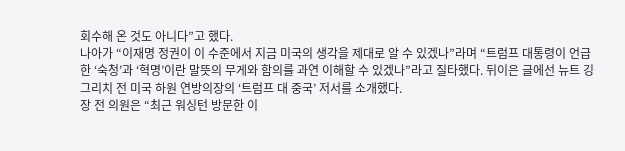회수해 온 것도 아니다”고 했다.
나아가 “이재명 정권이 이 수준에서 지금 미국의 생각을 제대로 알 수 있겠나”라며 “트럼프 대통령이 언급한 ‘숙청’과 ‘혁명’이란 말뜻의 무게와 함의를 과연 이해할 수 있겠나”라고 질타했다. 뒤이은 글에선 뉴트 깅그리치 전 미국 하원 연방의장의 ‘트럼프 대 중국’ 저서를 소개했다.
장 전 의원은 “최근 워싱턴 방문한 이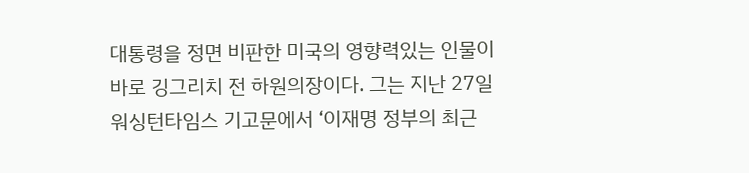대통령을 정면 비판한 미국의 영향력있는 인물이 바로 깅그리치 전 하원의장이다. 그는 지난 27일 워싱턴타임스 기고문에서 ‘이재명 정부의 최근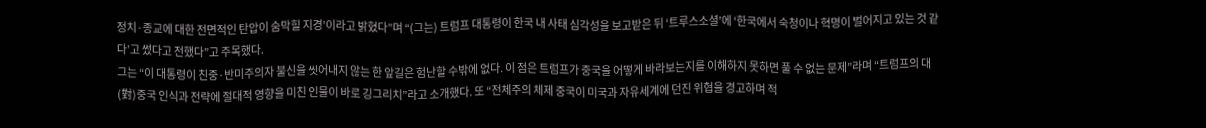정치·종교에 대한 전면적인 탄압이 숨막힐 지경’이라고 밝혔다”며 “(그는) 트럼프 대통령이 한국 내 사태 심각성을 보고받은 뒤 ‘트루스소셜’에 ‘한국에서 숙청이나 혁명이 벌어지고 있는 것 같다’고 썼다고 전했다”고 주목했다.
그는 “이 대통령이 친중·반미주의자 불신을 씻어내지 않는 한 앞길은 험난할 수밖에 없다. 이 점은 트럼프가 중국을 어떻게 바라보는지를 이해하지 못하면 풀 수 없는 문제”라며 “트럼프의 대(對)중국 인식과 전략에 절대적 영향을 미친 인물이 바로 깅그리치”라고 소개했다. 또 “전체주의 체제 중국이 미국과 자유세계에 던진 위협을 경고하며 적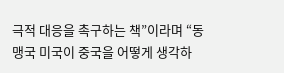극적 대응을 촉구하는 책”이라며 “동맹국 미국이 중국을 어떻게 생각하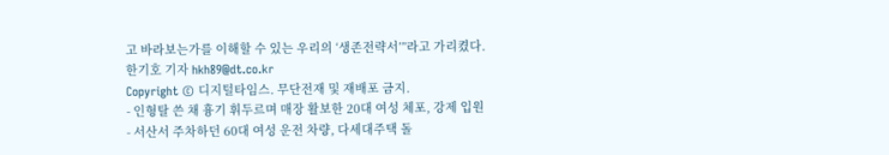고 바라보는가를 이해할 수 있는 우리의 ‘생존전략서’”라고 가리켰다.
한기호 기자 hkh89@dt.co.kr
Copyright © 디지털타임스. 무단전재 및 재배포 금지.
- 인형탈 쓴 채 흉기 휘두르며 매장 활보한 20대 여성 체포, 강제 입원
- 서산서 주차하던 60대 여성 운전 차량, 다세대주택 돌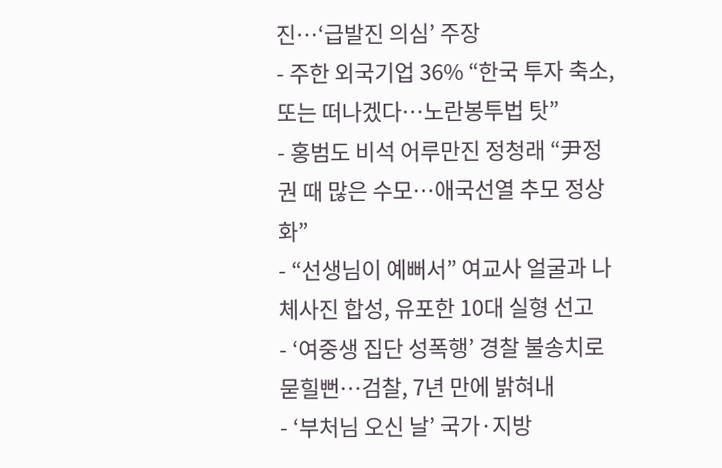진…‘급발진 의심’ 주장
- 주한 외국기업 36% “한국 투자 축소, 또는 떠나겠다…노란봉투법 탓”
- 홍범도 비석 어루만진 정청래 “尹정권 때 많은 수모…애국선열 추모 정상화”
- “선생님이 예뻐서” 여교사 얼굴과 나체사진 합성, 유포한 10대 실형 선고
- ‘여중생 집단 성폭행’ 경찰 불송치로 묻힐뻔…검찰, 7년 만에 밝혀내
- ‘부처님 오신 날’ 국가·지방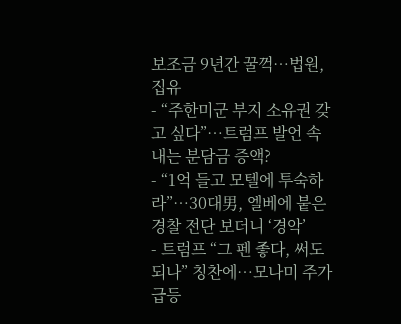보조금 9년간 꿀꺽…법원, 집유
- “주한미군 부지 소유권 갖고 싶다”…트럼프 발언 속내는 분담금 증액?
- “1억 들고 모텔에 투숙하라”…30대男, 엘베에 붙은 경찰 전단 보더니 ‘경악’
- 트럼프 “그 펜 좋다, 써도 되나” 칭찬에…모나미 주가 급등